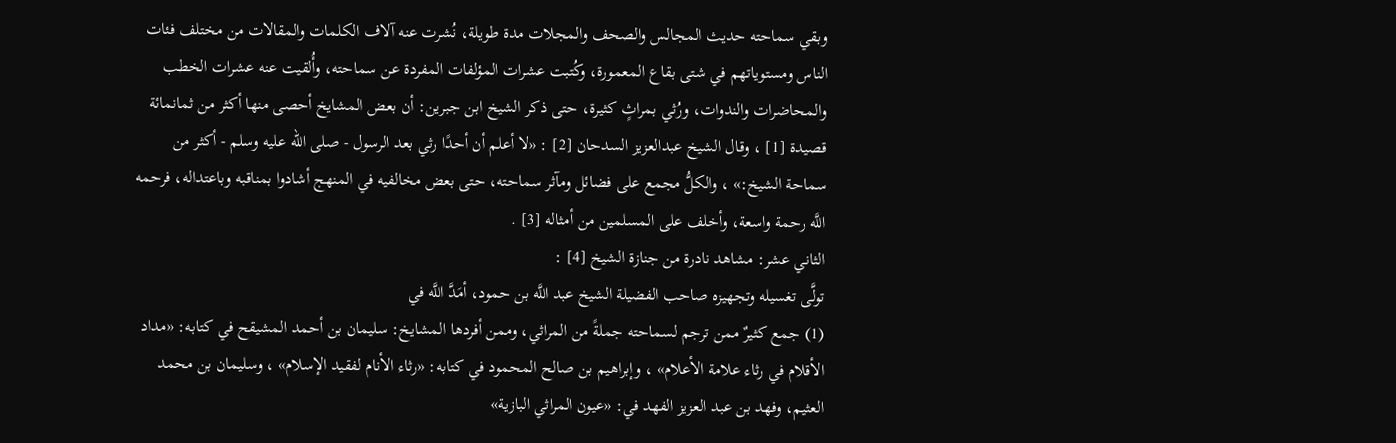وبقي سماحته حديث المجالس والصحف والمجلات مدة طويلة، نُشرت عنه آلاف الكلمات والمقالات من مختلف فئات الناس ومستوياتهم في شتى بقاع المعمورة، وكُتبت عشرات المؤلفات المفردة عن سماحته، وأُلقيت عنه عشرات الخطب والمحاضرات والندوات، ورُثي بمراثٍ كثيرة، حتى ذكر الشيخ ابن جبرين: أن بعض المشايخ أحصى منها أكثر من ثمانمائة قصيدة [1] ، وقال الشيخ عبدالعزيز السدحان [2] : «لا أعلم أن أحدًا رثي بعد الرسول - صلى الله عليه وسلم - أكثر من سماحة الشيخ:» ، والكلُّ مجمع على فضائل ومآثر سماحته، حتى بعض مخالفيه في المنهج أشادوا بمناقبه وباعتداله، فرحمه اللَّه رحمة واسعة، وأخلف على المسلمين من أمثاله [3] .
الثاني عشر: مشاهد نادرة من جنازة الشيخ [4] :
تولَّى تغسيله وتجهيزه صاحب الفضيلة الشيخ عبد اللَّه بن حمود، أمَدَّ اللَّه في
(1) جمع كثيرٌ ممن ترجم لسماحته جملةً من المراثي، وممن أفردها المشايخ: سليمان بن أحمد المشيقح في كتابه: «مداد الأقلام في رثاء علامة الأعلام» ، وإبراهيم بن صالح المحمود في كتابه: «رثاء الأنام لفقيد الإسلام» ، وسليمان بن محمد العثيم، وفهد بن عبد العزيز الفهد في: «عيون المراثي البازية»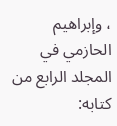، وإبراهيم الحازمي في المجلد الرابع من كتابه: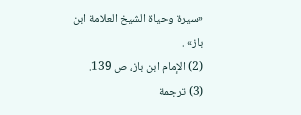«سيرة وحياة الشيخ العلامة ابن باز» .
(2) الإمام ابن باز، ص 139.
(3) ترجمة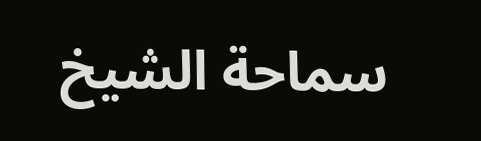سماحة الشيخ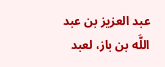عبد العزيز بن عبد اللَّه بن باز، لعبد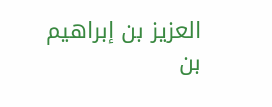العزيز بن إبراهيم بن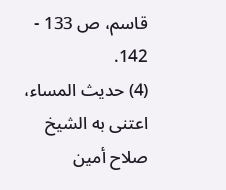قاسم، ص 133 - 142.
(4) حديث المساء، اعتنى به الشيخ صلاح أمين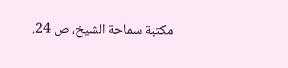مكتبة سماحة الشيخ، ص 24.